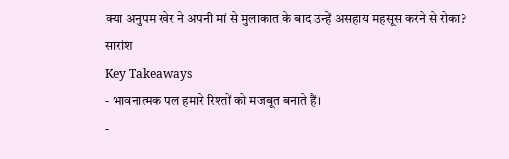क्या अनुपम खेर ने अपनी मां से मुलाकात के बाद उन्हें असहाय महसूस करने से रोका?
सारांश
Key Takeaways
- भावनात्मक पल हमारे रिश्तों को मजबूत बनाते हैं।
-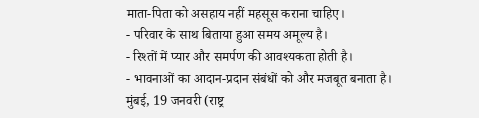माता-पिता को असहाय नहीं महसूस कराना चाहिए।
- परिवार के साथ बिताया हुआ समय अमूल्य है।
- रिश्तों में प्यार और समर्पण की आवश्यकता होती है।
- भावनाओं का आदान-प्रदान संबंधों को और मजबूत बनाता है।
मुंबई, 19 जनवरी (राष्ट्र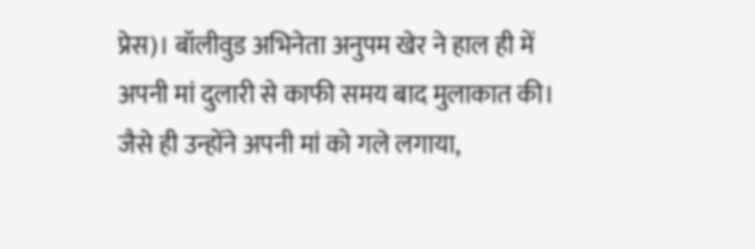प्रेस)। बॉलीवुड अभिनेता अनुपम खेर ने हाल ही में अपनी मां दुलारी से काफी समय बाद मुलाकात की। जैसे ही उन्होंने अपनी मां को गले लगाया,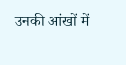उनकी आंखों में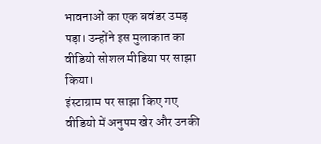भावनाओं का एक बवंडर उमड़ पड़ा। उन्होंने इस मुलाकात का वीडियो सोशल मीडिया पर साझा किया।
इंस्टाग्राम पर साझा किए गए वीडियो में अनुपम खेर और उनकी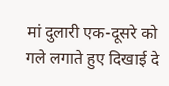मां दुलारी एक-दूसरे को गले लगाते हुए दिखाई दे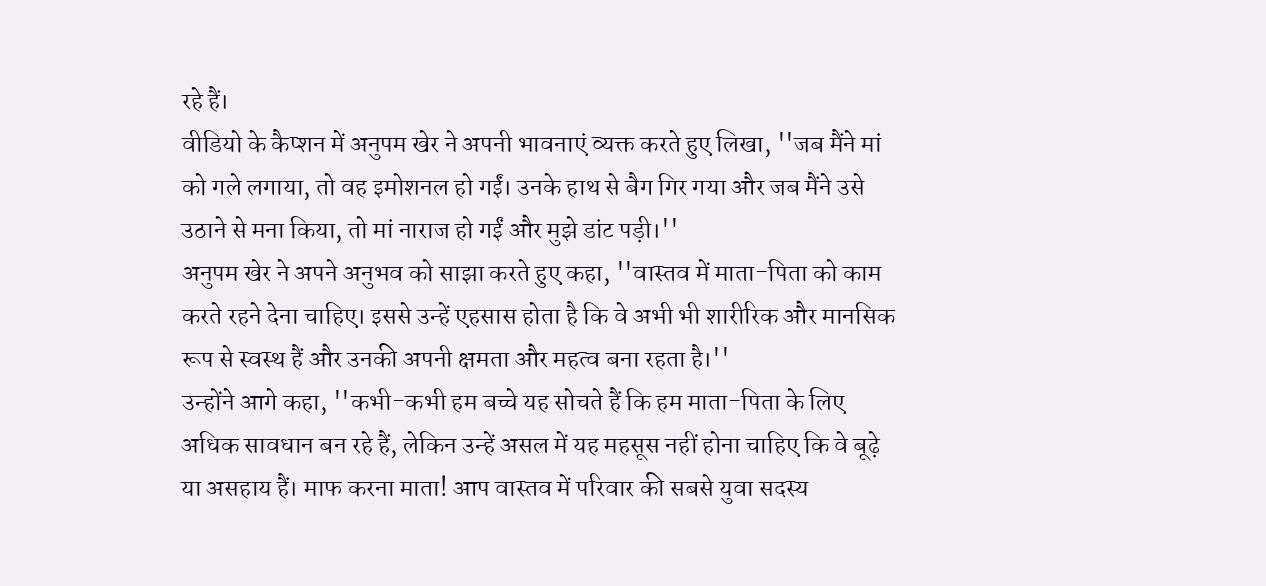रहे हैं।
वीडियो के कैप्शन में अनुपम खेर ने अपनी भावनाएं व्यक्त करते हुए लिखा, ''जब मैंने मां को गले लगाया, तो वह इमोशनल हो गईं। उनके हाथ से बैग गिर गया और जब मैंने उसे उठाने से मना किया, तो मां नाराज हो गईं और मुझे डांट पड़ी।''
अनुपम खेर ने अपने अनुभव को साझा करते हुए कहा, ''वास्तव में माता-पिता को काम करते रहने देना चाहिए। इससे उन्हें एहसास होता है कि वे अभी भी शारीरिक और मानसिक रूप से स्वस्थ हैं और उनकी अपनी क्षमता और महत्व बना रहता है।''
उन्होंने आगे कहा, ''कभी-कभी हम बच्चे यह सोचते हैं कि हम माता-पिता के लिए अधिक सावधान बन रहे हैं, लेकिन उन्हें असल में यह महसूस नहीं होना चाहिए कि वे बूढ़े या असहाय हैं। माफ करना माता! आप वास्तव में परिवार की सबसे युवा सदस्य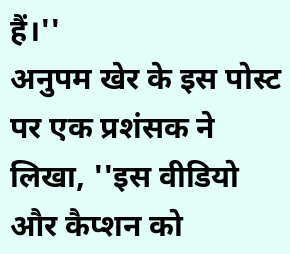हैं।''
अनुपम खेर के इस पोस्ट पर एक प्रशंसक ने लिखा, ''इस वीडियो और कैप्शन को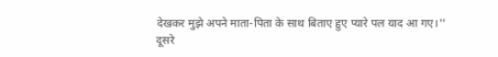देखकर मुझे अपने माता-पिता के साथ बिताए हुए प्यारे पल याद आ गए।''
दूसरे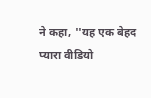ने कहा, ''यह एक बेहद प्यारा वीडियो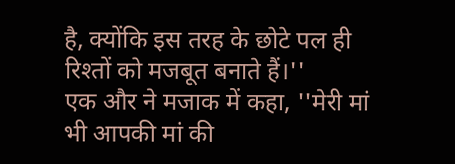है, क्योंकि इस तरह के छोटे पल ही रिश्तों को मजबूत बनाते हैं।''
एक और ने मजाक में कहा, ''मेरी मां भी आपकी मां की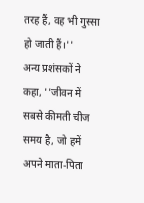तरह हैं, वह भी गुस्सा हो जाती हैं।''
अन्य प्रशंसकों ने कहा, ''जीवन में सबसे कीमती चीज समय है, जो हमें अपने माता-पिता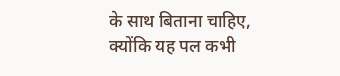के साथ बिताना चाहिए, क्योंकि यह पल कभी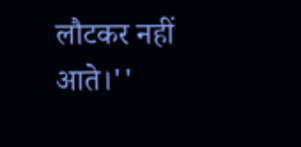लौटकर नहीं आते।''